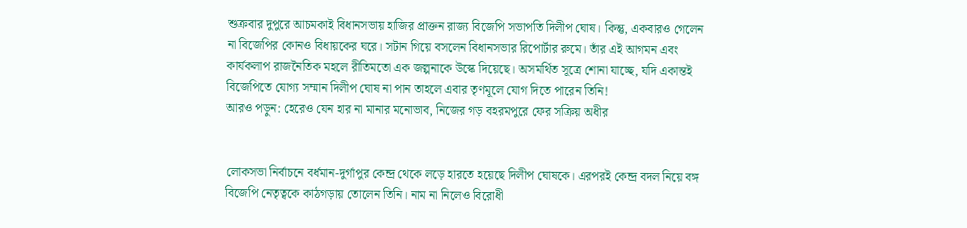শুক্রবার দুপুরে আচমকাই বিধানসভায় হাজির প্রাক্তন রাজ্য বিজেপি সভাপতি দিলীপ ঘোষ। কিন্তু, একবারও গেলেন না বিজেপির কোনও বিধায়কের ঘরে। সটান গিয়ে বসলেন বিধানসভার রিপোর্টার রুমে। তাঁর এই আগমন এবং কার্যকলাপ রাজনৈতিক মহলে রীতিমতো এক জল্পনাকে উস্কে দিয়েছে। অসমর্থিত সূত্রে শোনা যাচ্ছে, যদি একান্তই বিজেপিতে যোগ্য সম্মান দিলীপ ঘোষ না পান তাহলে এবার তৃণমূলে যোগ দিতে পারেন তিনি!
আরও পড়ুন: হেরেও যেন হার না মানার মনোভাব, নিজের গড় বহরমপুরে ফের সক্রিয় অধীর


লোকসভা নির্বাচনে বর্ধমান-দুর্গাপুর কেন্দ্র থেকে লড়ে হারতে হয়েছে দিলীপ ঘোষকে। এরপরই কেন্দ্র বদল নিয়ে বঙ্গ বিজেপি নেতৃত্বকে কাঠগড়ায় তোলেন তিনি। নাম না নিলেও বিরোধী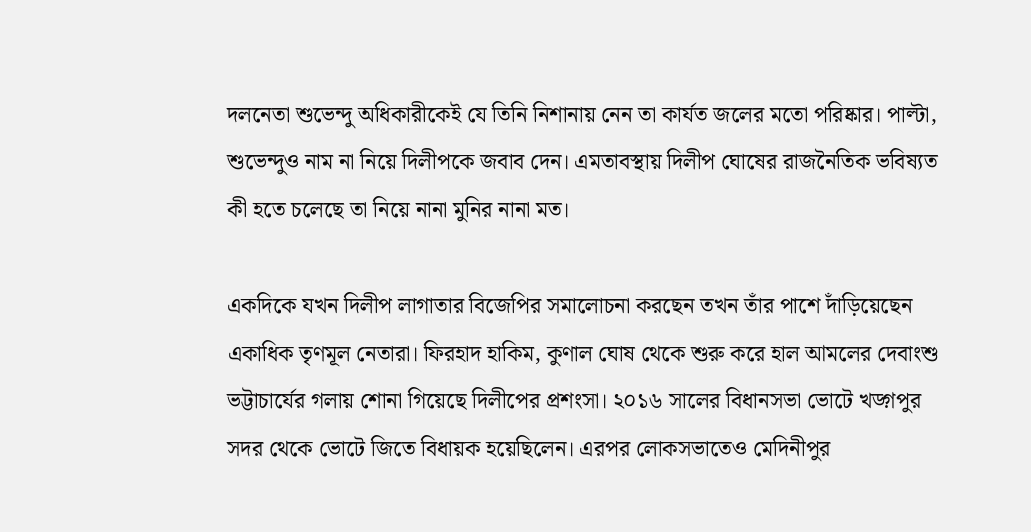দলনেতা শুভেন্দু অধিকারীকেই যে তিনি নিশানায় নেন তা কার্যত জলের মতো পরিষ্কার। পাল্টা, শুভেন্দুও নাম না নিয়ে দিলীপকে জবাব দেন। এমতাবস্থায় দিলীপ ঘোষের রাজনৈতিক ভবিষ্যত কী হতে চলেছে তা নিয়ে নানা মুনির নানা মত।

একদিকে যখন দিলীপ লাগাতার বিজেপির সমালোচনা করছেন তখন তাঁর পাশে দাঁড়িয়েছেন একাধিক তৃণমূল নেতারা। ফিরহাদ হাকিম, কুণাল ঘোষ থেকে শুরু করে হাল আমলের দেবাংশু ভট্টাচার্যের গলায় শোনা গিয়েছে দিলীপের প্রশংসা। ২০১৬ সালের বিধানসভা ভোটে খড়্গপুর সদর থেকে ভোটে জিতে বিধায়ক হয়েছিলেন। এরপর লোকসভাতেও মেদিনীপুর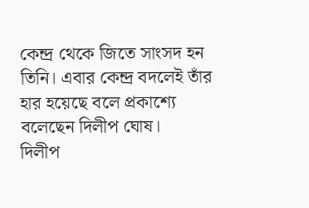কেন্দ্র থেকে জিতে সাংসদ হন তিনি। এবার কেন্দ্র বদলেই তাঁর হার হয়েছে বলে প্রকাশ্যে বলেছেন দিলীপ ঘোষ।
দিলীপ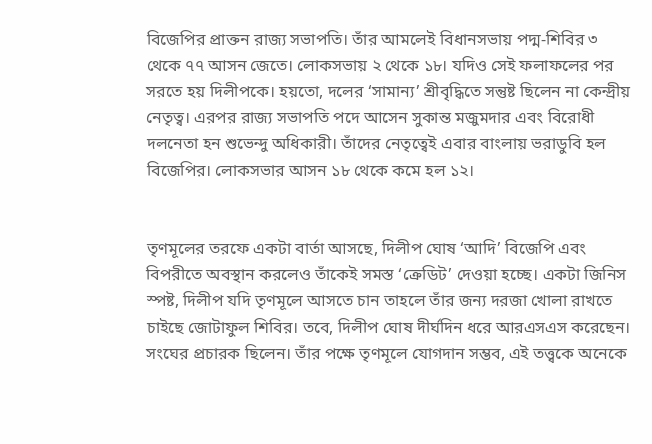বিজেপির প্রাক্তন রাজ্য সভাপতি। তাঁর আমলেই বিধানসভায় পদ্ম-শিবির ৩ থেকে ৭৭ আসন জেতে। লোকসভায় ২ থেকে ১৮। যদিও সেই ফলাফলের পর সরতে হয় দিলীপকে। হয়তো, দলের ‘সামান্য’ শ্রীবৃদ্ধিতে সন্তুষ্ট ছিলেন না কেন্দ্রীয় নেতৃত্ব। এরপর রাজ্য সভাপতি পদে আসেন সুকান্ত মজুমদার এবং বিরোধী দলনেতা হন শুভেন্দু অধিকারী। তাঁদের নেতৃত্বেই এবার বাংলায় ভরাডুবি হল বিজেপির। লোকসভার আসন ১৮ থেকে কমে হল ১২।


তৃণমূলের তরফে একটা বার্তা আসছে, দিলীপ ঘোষ ‘আদি’ বিজেপি এবং বিপরীতে অবস্থান করলেও তাঁকেই সমস্ত ‘ক্রেডিট’ দেওয়া হচ্ছে। একটা জিনিস স্পষ্ট, দিলীপ যদি তৃণমূলে আসতে চান তাহলে তাঁর জন্য দরজা খোলা রাখতে চাইছে জোটাফুল শিবির। তবে, দিলীপ ঘোষ দীর্ঘদিন ধরে আরএসএস করেছেন। সংঘের প্রচারক ছিলেন। তাঁর পক্ষে তৃণমূলে যোগদান সম্ভব, এই তত্ত্বকে অনেকে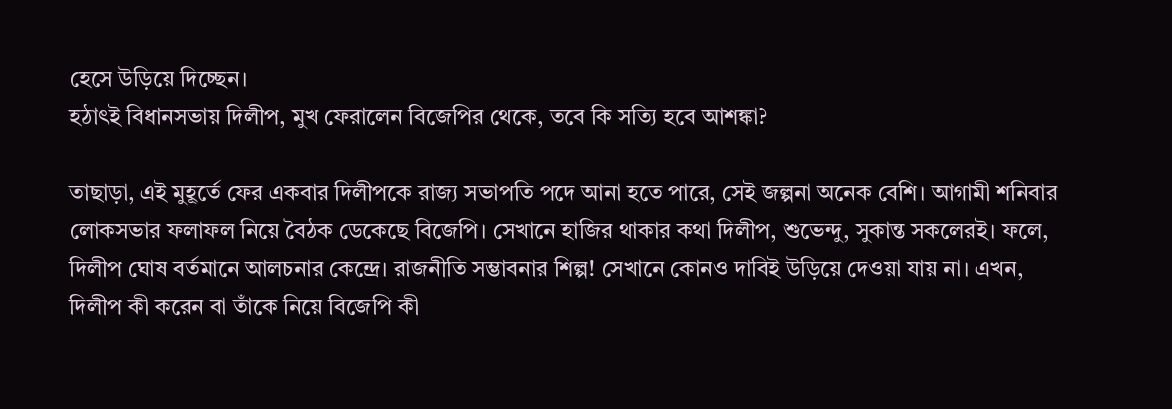হেসে উড়িয়ে দিচ্ছেন।
হঠাৎই বিধানসভায় দিলীপ, মুখ ফেরালেন বিজেপির থেকে, তবে কি সত্যি হবে আশঙ্কা?

তাছাড়া, এই মুহূর্তে ফের একবার দিলীপকে রাজ্য সভাপতি পদে আনা হতে পারে, সেই জল্পনা অনেক বেশি। আগামী শনিবার লোকসভার ফলাফল নিয়ে বৈঠক ডেকেছে বিজেপি। সেখানে হাজির থাকার কথা দিলীপ, শুভেন্দু, সুকান্ত সকলেরই। ফলে, দিলীপ ঘোষ বর্তমানে আলচনার কেন্দ্রে। রাজনীতি সম্ভাবনার শিল্প! সেখানে কোনও দাবিই উড়িয়ে দেওয়া যায় না। এখন, দিলীপ কী করেন বা তাঁকে নিয়ে বিজেপি কী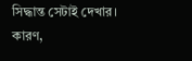সিদ্ধান্ত সেটাই দেখার। কারণ,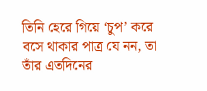তিনি হেরে গিয়ে ‘চুপ’ করে বসে থাকার পাত্র যে নন, তা তাঁর এতদিনের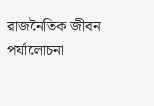রাজনৈতিক জীবন পর্যালোচনা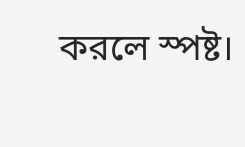করলে স্পষ্ট।